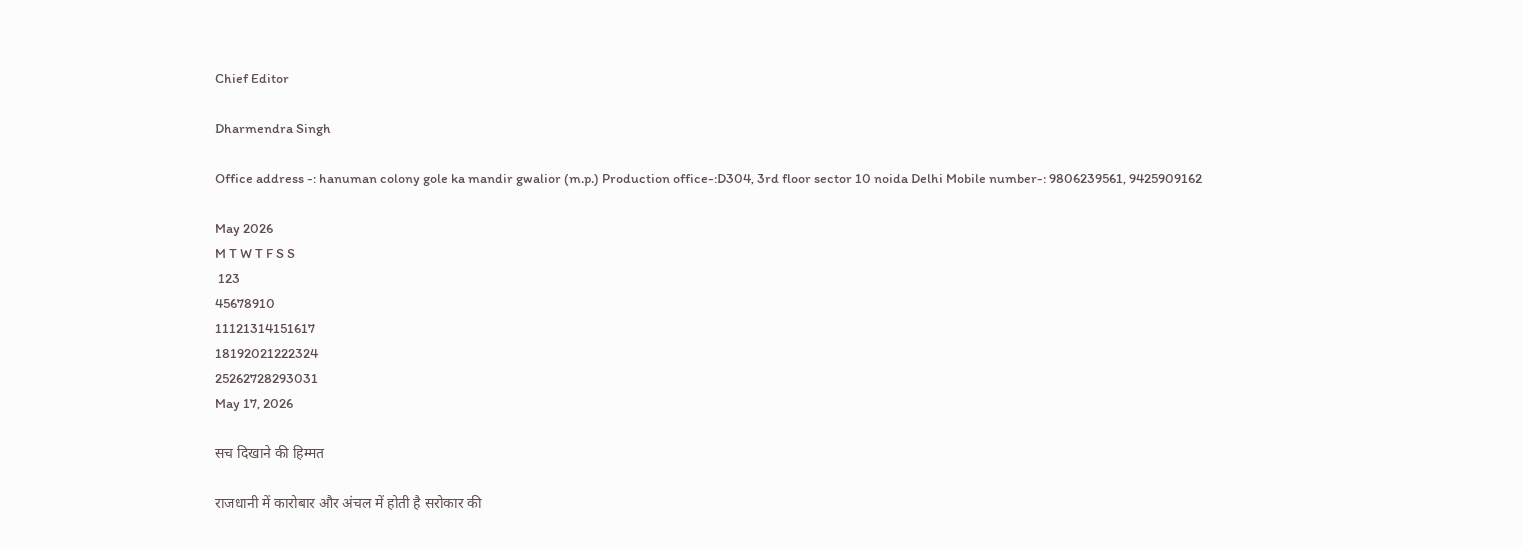Chief Editor

Dharmendra Singh

Office address -: hanuman colony gole ka mandir gwalior (m.p.) Production office-:D304, 3rd floor sector 10 noida Delhi Mobile number-: 9806239561, 9425909162

May 2026
M T W T F S S
 123
45678910
11121314151617
18192021222324
25262728293031
May 17, 2026

सच दिखाने की हिम्मत

राजधानी में कारोबार और अंचल में होती है सरोकार की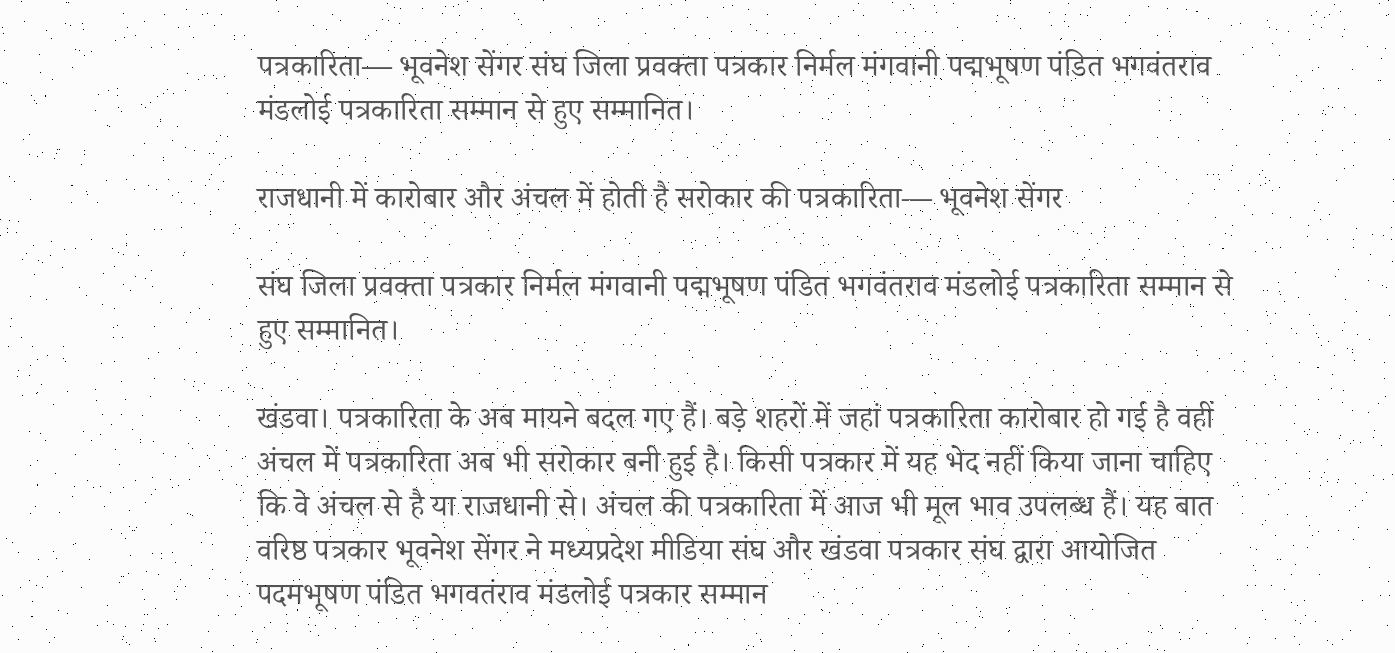पत्रकारिता— भूवनेश सेंगर संघ जिला प्रवक्ता पत्रकार निर्मल मंगवानी पद्मभूषण पंडित भगवंतराव मंडलोई पत्रकारिता सम्मान से हुए सम्मानित।

राजधानी में कारोबार और अंचल में होती है सरोकार की पत्रकारिता— भूवनेश सेंगर

संघ जिला प्रवक्ता पत्रकार निर्मल मंगवानी पद्मभूषण पंडित भगवंतराव मंडलोई पत्रकारिता सम्मान से हुए सम्मानित।

खंडवा। पत्रकारिता के अब मायने बदल गए हैं। बड़े शहरों में जहां पत्रकारिता कारोबार हो गई है वहीं अंचल में पत्रकारिता अब भी सरोकार बनी हुई है। किसी पत्रकार में यह भेद नहीं किया जाना चाहिए कि वे अंचल से है या राजधानी से। अंचल की पत्रकारिता में आज भी मूल भाव उपलब्ध हैं। यह बात वरिष्ठ पत्रकार भूवनेश सेंगर ने मध्यप्रदेश मीडिया संघ और खंडवा पत्रकार संघ द्वारा आयोजित पदमभूषण पंडित भगवतंराव मंडलोई पत्रकार सम्मान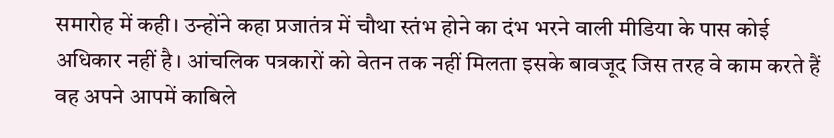समारोह में कही। उन्होंने कहा प्रजातंत्र में चौथा स्तंभ होने का दंभ भरने वाली मीडिया के पास कोई अधिकार नहीं है। आंचलिक पत्रकारों को वेतन तक नहीं मिलता इसके बावजूद जिस तरह वे काम करते हैं वह अपने आपमें काबिले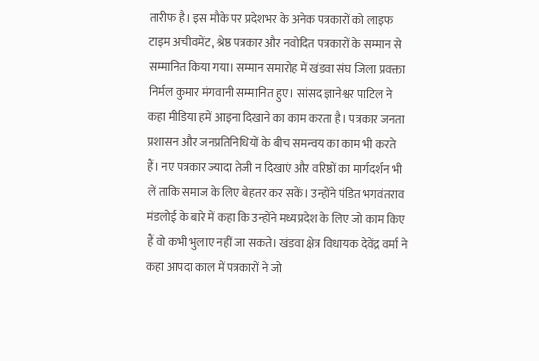तारीफ है। इस मौके पर प्रदेशभर के अनेक पत्रकारों को लाइफ टाइम अचीवमेंट, श्रेष्ठ पत्रकार और नवोदित पत्रकारों के सम्मान से सम्मानित किया गया। सम्मान समारोह में खंडवा संघ जिला प्रवक्ता निर्मल कुमार मंगवानी सम्मानित हुए। सांसद ज्ञानेश्वर पाटिल ने कहा मीडिया हमें आइना दिखाने का काम करता है। पत्रकार जनता प्रशासन और जनप्रतिनिधियों के बीच समन्वय का काम भी करते हैं। नए पत्रकार ज्यादा तेजी न दिखाएं और वरिष्ठों का मार्गदर्शन भी लें ताकि समाज के लिए बेहतर कर सकें। उन्होंने पंडित भगवंतराव मंडलोई के बारे में कहा कि उन्होंने मध्यप्रदेश के लिए जो काम किए हैं वो कभी भुलाए नहीं जा सकते। खंडवा क्षेत्र विधायक देवेंद्र वर्मा ने कहा आपदा काल में पत्रकारों ने जो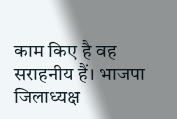काम किए है वह सराहनीय हैं। भाजपा जिलाध्यक्ष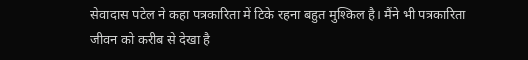सेवादास पटेल ने कहा पत्रकारिता में टिके रहना बहुत मुश्किल है। मैंने भी पत्रकारिता जीवन को करीब से देखा है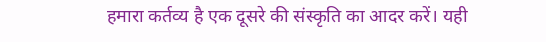हमारा कर्तव्य है एक दूसरे की संस्कृति का आदर करें। यही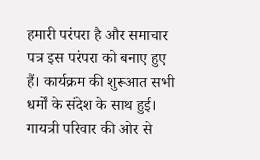हमारी परंपरा है और समाचार पत्र इस परंपरा को बनाए हुए हैं। कार्यक्रम की शुरूआत सभी धर्मों के संदेश के साथ हुई। गायत्री परिवार की ओर से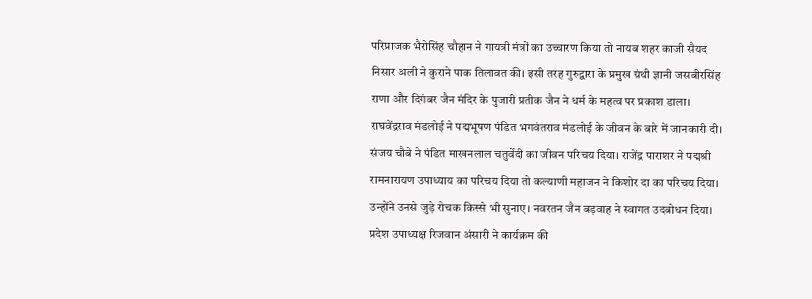परिप्राजक भैरोसिंह चौहान ने गायत्री मंत्रों का उच्चारण किया तो नायब शहर काजी सैयद निसार अली ने कुराने पाक तिलावत की। इसी तरह गुरुद्वारा के प्रमुख ग्रंथी ज्ञानी जसबीरसिंह राणा और दिगंबर जैन मंदिर के पुजारी प्रतीक जैन ने धर्म के महत्व पर प्रकाश डाला। राघवेंद्रराव मंडलोई ने पद्मभूषण पंडित भगवंतराव मंडलोई के जीवन के बारे में जानकारी दी। संजय चौबे ने पंडित माखनलाल चतुर्वेदी का जीवन परिचय दिया। राजेंद्र पाराशर ने पद्मश्री रामनारायण उपाध्याय का परिचय दिया तो कल्याणी महाजन ने किशोर दा का परिचय दिया। उन्होंने उनसे जुड़े रोचक किस्से भी सुनाए। नवरतन जैन बड़वाह ने स्वागत उदबोधन दिया। प्रदेश उपाध्यक्ष रिजवान अंसारी ने कार्यक्रम की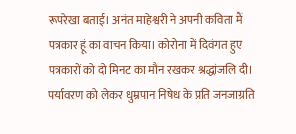रूपरेखा बताई। अनंत माहेश्वरी ने अपनी कविता मैं पत्रकार हूं का वाचन किया। कोरोना में दिवंगत हुए पत्रकारों को दो मिनट का मौन रखकर श्रद्धांजलि दी। पर्यावरण को लेकर धुम्रपान निषेध के प्रति जनजाग्रति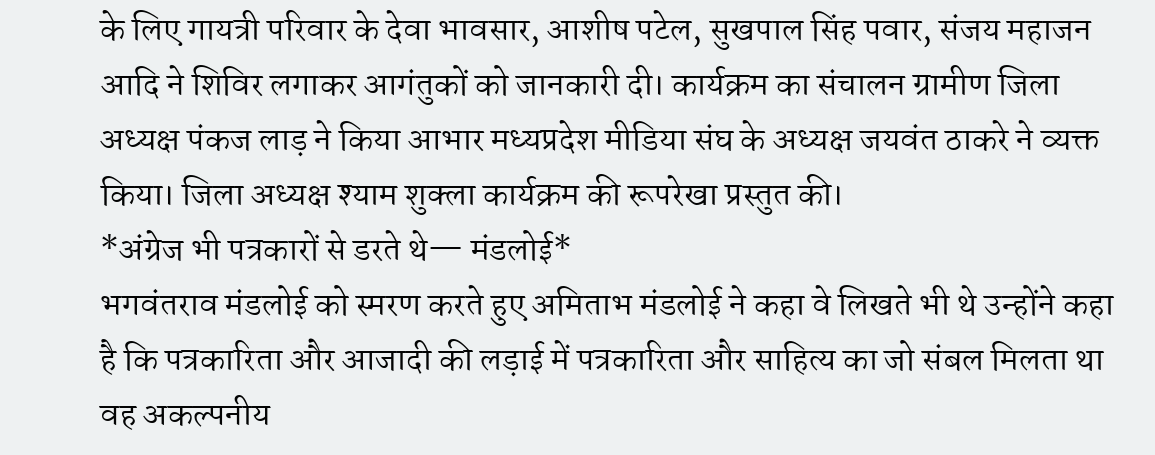के लिए गायत्री परिवार के देवा भावसार, आशीष पटेल, सुखपाल सिंह पवार, संजय महाजन आदि ने शिविर लगाकर आगंतुकों को जानकारी दी। कार्यक्रम का संचालन ग्रामीण जिला अध्यक्ष पंकज लाड़ ने किया आभार मध्यप्रदेश मीडिया संघ के अध्यक्ष जयवंत ठाकरे ने व्यक्त किया। जिला अध्यक्ष श्याम शुक्ला कार्यक्रम की रूपरेखा प्रस्तुत की।
*अंग्रेज भी पत्रकारों से डरते थे— मंडलोई*
भगवंतराव मंडलोई को स्मरण करते हुए अमिताभ मंडलोई ने कहा वे लिखते भी थे उन्होंने कहा है कि पत्रकारिता और आजादी की लड़ाई में पत्रकारिता और साहित्य का जो संबल मिलता था वह अकल्पनीय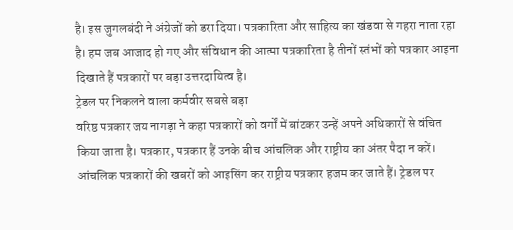है। इस जुगलबंदी ने अंग्रेजों को डरा दिया। पत्रकारिता और साहित्य का खंडवा से गहरा नाता रहा है। हम जब आजाद हो गए और संविधान की आत्मा पत्रकारिता है तीनों स्तंभों को पत्रकार आइना दिखाते हैं पत्रकारों पर बड़ा उत्तरदायित्व है।
ट्रेडल पर निकलने वाला कर्मवीर सबसे बड़ा
वरिष्ठ पत्रकार जय नागड़ा ने कहा पत्रकारों को वर्गों में बांटकर उन्हें अपने अधिकारों से वंचित किया जाता है। पत्रकार, पत्रकार हैं उनके बीच आंचलिक और राष्ट्रीय का अंतर पैदा न करें। आंचलिक पत्रकारों की खबरों को आइसिंग कर राष्ट्रीय पत्रकार हजम कर जाते हैं। ट्रेडल पर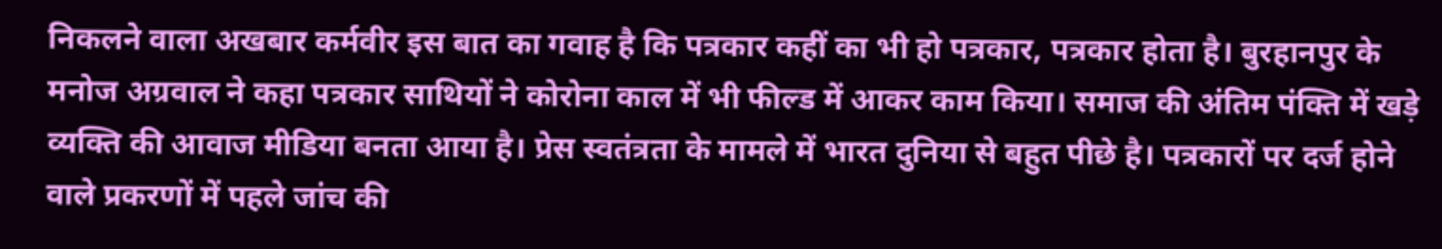निकलने वाला अखबार कर्मवीर इस बात का गवाह है कि पत्रकार कहीं का भी हो पत्रकार, पत्रकार होता है। बुरहानपुर के मनोज अग्रवाल ने कहा पत्रकार साथियों ने कोरोना काल में भी फील्ड में आकर काम किया। समाज की अंतिम पंक्ति में खड़े व्यक्ति की आवाज मीडिया बनता आया है। प्रेस स्वतंत्रता के मामले में भारत दुनिया से बहुत पीछे है। पत्रकारों पर दर्ज होने वाले प्रकरणों में पहले जांच की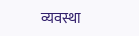व्यवस्था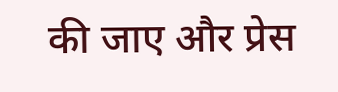की जाए और प्रेस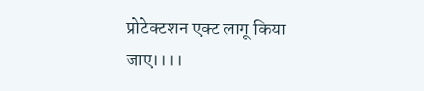प्रोटेक्टशन एक्ट लागू किया जाए।।।।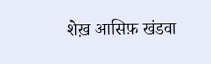शेख़ आसिफ़ खंडवा